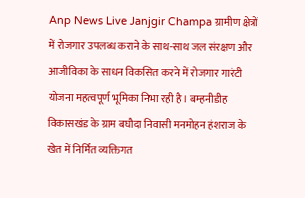Anp News Live Janjgir Champa ग्रामीण क्षेत्रों में रोजगार उपलब्ध कराने के साथ-साथ जल संरक्षण और आजीविका के साधन विकसित करने में रोजगार गारंटी योजना महत्वपूर्ण भूमिका निभा रही है। बम्हनीडीह विकासखंड के ग्राम बघौदा निवासी मनमोहन हंशराज के खेत में निर्मित व्यक्तिगत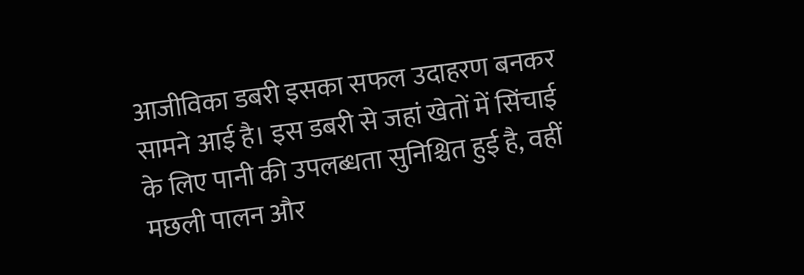आजीविका डबरी इसका सफल उदाहरण बनकर सामने आई है। इस डबरी से जहां खेतों में सिंचाई के लिए पानी की उपलब्धता सुनिश्चित हुई है, वहीं मछली पालन और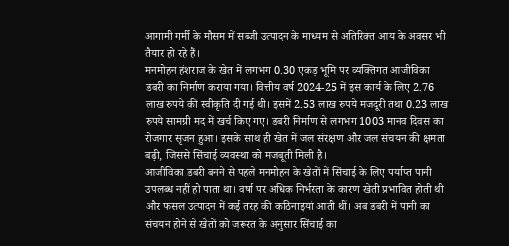आगामी गर्मी के मौसम में सब्जी उत्पादन के माध्यम से अतिरिक्त आय के अवसर भी तैयार हो रहे हैं।
मनमोहन हंशराज के खेत में लगभग 0.30 एकड़ भूमि पर व्यक्तिगत आजीविका डबरी का निर्माण कराया गया। वित्तीय वर्ष 2024-25 में इस कार्य के लिए 2.76 लाख रुपये की स्वीकृति दी गई थी। इसमें 2.53 लाख रुपये मजदूरी तथा 0.23 लाख रुपये सामग्री मद में खर्च किए गए। डबरी निर्माण से लगभग 1003 मानव दिवस का रोजगार सृजन हुआ। इसके साथ ही खेत में जल संरक्षण और जल संचयन की क्षमता बढ़ी, जिससे सिंचाई व्यवस्था को मजबूती मिली है।
आजीविका डबरी बनने से पहले मनमोहन के खेतों में सिंचाई के लिए पर्याप्त पानी उपलब्ध नहीं हो पाता था। वर्षा पर अधिक निर्भरता के कारण खेती प्रभावित होती थी और फसल उत्पादन में कई तरह की कठिनाइयां आती थीं। अब डबरी में पानी का संचयन होने से खेतों को जरूरत के अनुसार सिंचाई का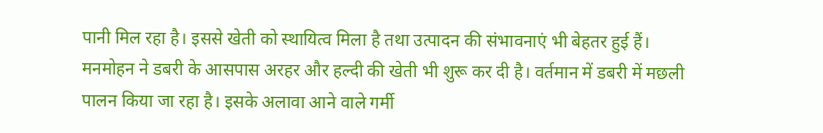पानी मिल रहा है। इससे खेती को स्थायित्व मिला है तथा उत्पादन की संभावनाएं भी बेहतर हुई हैं।
मनमोहन ने डबरी के आसपास अरहर और हल्दी की खेती भी शुरू कर दी है। वर्तमान में डबरी में मछली पालन किया जा रहा है। इसके अलावा आने वाले गर्मी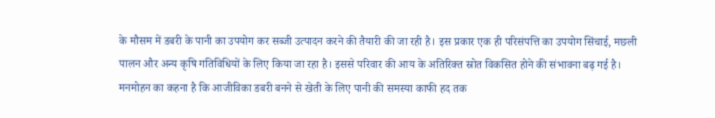के मौसम में डबरी के पानी का उपयोग कर सब्जी उत्पादन करने की तैयारी की जा रही है। इस प्रकार एक ही परिसंपत्ति का उपयोग सिंचाई, मछली पालन और अन्य कृषि गतिविधियों के लिए किया जा रहा है। इससे परिवार की आय के अतिरिक्त स्रोत विकसित होने की संभावना बढ़ गई है।
मनमोहन का कहना है कि आजीविका डबरी बनने से खेती के लिए पानी की समस्या काफी हद तक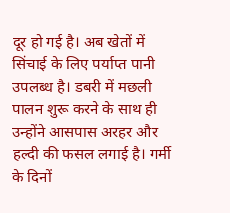दूर हो गई है। अब खेतों में सिंचाई के लिए पर्याप्त पानी उपलब्ध है। डबरी में मछली पालन शुरू करने के साथ ही उन्होंने आसपास अरहर और हल्दी की फसल लगाई है। गर्मी के दिनों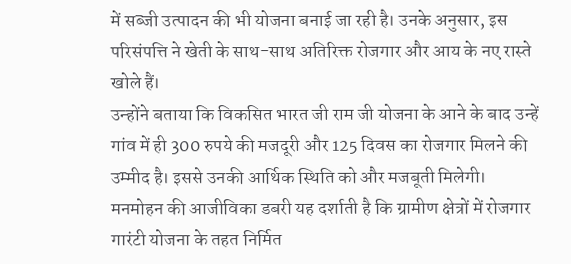में सब्जी उत्पादन की भी योजना बनाई जा रही है। उनके अनुसार, इस परिसंपत्ति ने खेती के साथ-साथ अतिरिक्त रोजगार और आय के नए रास्ते खोले हैं।
उन्होंने बताया कि विकसित भारत जी राम जी योजना के आने के बाद उन्हें गांव में ही 300 रुपये की मजदूरी और 125 दिवस का रोजगार मिलने की उम्मीद है। इससे उनकी आर्थिक स्थिति को और मजबूती मिलेगी।
मनमोहन की आजीविका डबरी यह दर्शाती है कि ग्रामीण क्षेत्रों में रोजगार गारंटी योजना के तहत निर्मित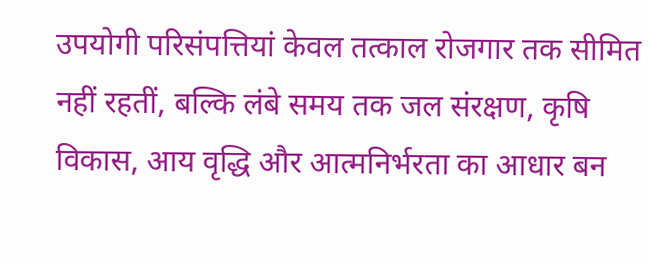उपयोगी परिसंपत्तियां केवल तत्काल रोजगार तक सीमित नहीं रहतीं, बल्कि लंबे समय तक जल संरक्षण, कृषि विकास, आय वृद्धि और आत्मनिर्भरता का आधार बन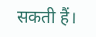सकती हैं।